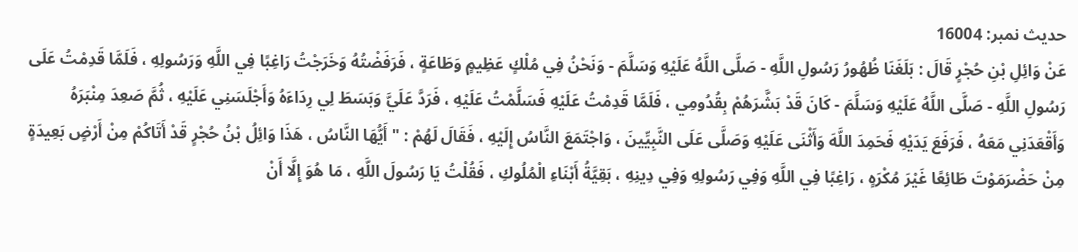حدیث نمبر: 16004
عَنْ وَائِلِ بْنِ حُجْرٍ قَالَ : بَلَغَنَا ظُهُورُ رَسُولِ اللَّهِ - صَلَّى اللَّهُ عَلَيْهِ وَسَلَّمَ - وَنَحْنُ فِي مُلْكٍ عَظِيمٍ وَطَاعَةٍ ، فَرَفَضْتُهُ وَخَرَجْتُ رَاغِبًا فِي اللَّهِ وَرَسُولِهِ ، فَلَمَّا قَدِمْتُ عَلَى رَسُولِ اللَّهِ - صَلَّى اللَّهُ عَلَيْهِ وَسَلَّمَ - كَانَ قَدْ بَشَّرَهُمْ بِقُدُومِي ، فَلَمَّا قَدِمْتُ عَلَيْهِ فَسَلَّمْتُ عَلَيْهِ ، فَرَدَّ عَلَيَّ وَبَسَطَ لِي رِدَاءَهُ وَأَجْلَسَنِي عَلَيْهِ ، ثُمَّ صَعِدَ مِنْبَرَهُ وَأَقْعَدَنِي مَعَهُ ، فَرَفَعَ يَدَيْهِ فَحَمِدَ اللَّهَ وَأَثْنَى عَلَيْهِ وَصَلَّى عَلَى النَّبِيِّينَ ، وَاجْتَمَعَ النَّاسُ إِلَيْهِ ، فَقَالَ لَهُمْ : " أَيُّهَا النَّاسُ ، هَذَا وَائِلُ بْنُ حُجْرٍ قَدْ أَتَاكُمْ مِنْ أَرْضٍ بَعِيدَةٍ مِنْ حَضْرَمَوْتَ طَائِعًا غَيْرَ مُكْرَهٍ ، رَاغِبًا فِي اللَّهِ وَفِي رَسُولِهِ وَفِي دِينِهِ ، بَقِيَّةُ أَبْنَاءِ الْمُلُوكِ ، فَقُلْتُ يَا رَسُولَ اللَّهِ ، مَا هُوَ إِلَّا أَنْ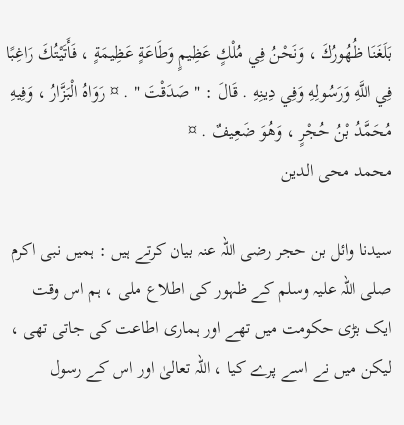بَلَغَنَا ظُهُورُكَ ، وَنَحْنُ فِي مُلْكٍ عَظِيمٍ وَطَاعَةٍ عَظِيمَةٍ ، فَأَتَيْتُكَ رَاغِبًا فِي اللَّهِ وَرَسُولِهِ وَفِي دِينِهِ . قَالَ : " صَدَقْتَ " . ¤ رَوَاهُ الْبَزَّارُ ، وَفِيهِ مُحَمَّدُ بْنُ حُجْرٍ ، وَهُوَ ضَعِيفٌ . ¤
محمد محی الدین

سیدنا وائل بن حجر رضی اللہ عنہ بیان کرتے ہیں : ہمیں نبی اکرم صلی اللہ علیہ وسلم کے ظہور کی اطلاع ملی ، ہم اس وقت ایک بڑی حکومت میں تھے اور ہماری اطاعت کی جاتی تھی ، لیکن میں نے اسے پرے کیا ، اللہ تعالیٰ اور اس کے رسول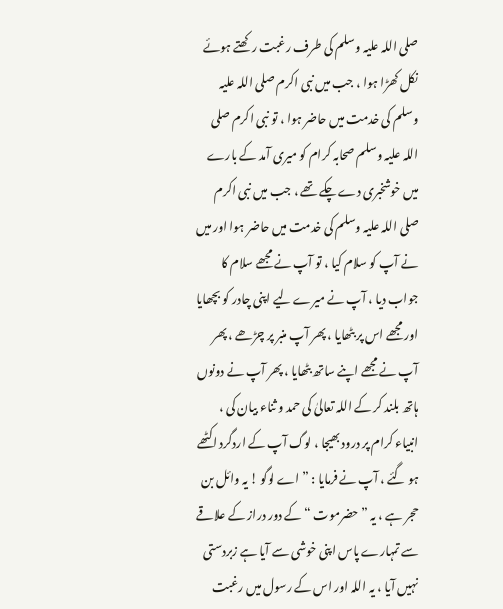صلی اللہ علیہ وسلم کی طرف رغبت رکھتے ہوئے نکل کھڑا ہوا ، جب میں نبی اکرم صلی اللہ علیہ وسلم کی خدمت میں حاضر ہوا ، تو نبی اکرم صلی اللہ علیہ وسلم صحابہ کرام کو میری آمد کے بارے میں خوشخبری دے چکے تھے ، جب میں نبی اکرم صلی اللہ علیہ وسلم کی خدمت میں حاضر ہوا اور میں نے آپ کو سلام کیا ، تو آپ نے مجھے سلام کا جواب دیا ، آپ نے میرے لیے اپنی چادر کو بچھایا اور مجھے اس پر بٹھایا ، پھر آپ منبر پر چڑھے ، پھر آپ نے مجھے اپنے ساتھ بٹھایا ، پھر آپ نے دونوں ہاتھ بلند کر کے اللہ تعالیٰ کی حمد و ثناء بیان کی ، انبیاء کرام پر درود بھیجا ، لوگ آپ کے اردگرد اکٹھے ہو گئے ، آپ نے فرمایا : ” اے لوگو ! یہ وائل بن حجر ہے ، یہ ” حضرموت “ کے دور دراز کے علاقے سے تمہارے پاس اپنی خوشی سے آیا ہے زبردستی نہیں آیا ، یہ اللہ اور اس کے رسول میں رغبت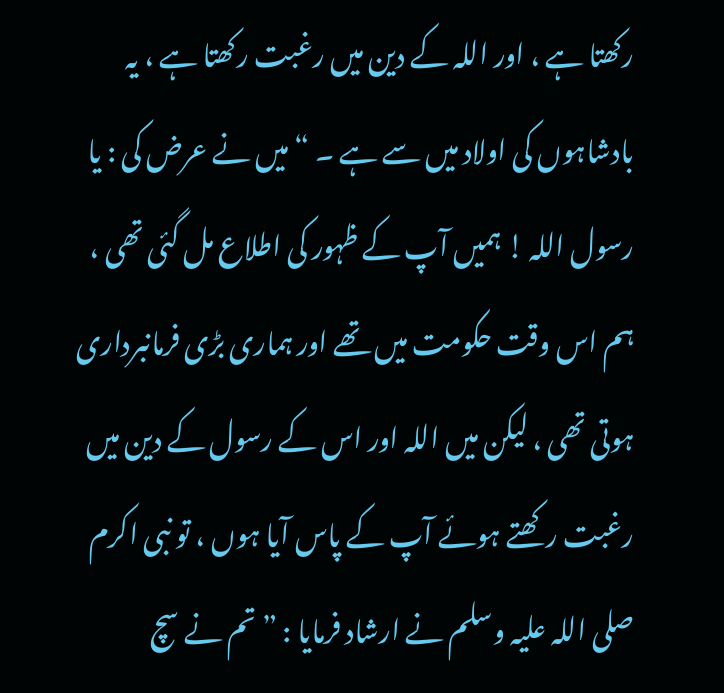رکھتا ہے ، اور اللہ کے دین میں رغبت رکھتا ہے ، یہ بادشاہوں کی اولاد میں سے ہے ۔ “ میں نے عرض کی : یا رسول اللہ ! ہمیں آپ کے ظہور کی اطلاع مل گئی تھی ، ہم اس وقت حکومت میں تھے اور ہماری بڑی فرمانبرداری ہوتی تھی ، لیکن میں اللہ اور اس کے رسول کے دین میں رغبت رکھتے ہوئے آپ کے پاس آیا ہوں ، تو نبی اکرم صلی اللہ علیہ وسلم نے ارشاد فرمایا : ” تم نے سچ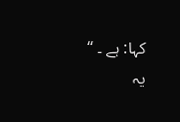کہا: ہے ۔ “
یہ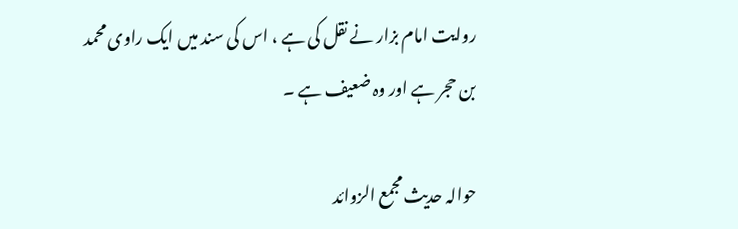روایت امام بزار نے نقل کی ہے ، اس کی سند میں ایک راوی محمد بن حجر ہے اور وہ ضعیف ہے ۔

حوالہ حدیث مجمع الزوائد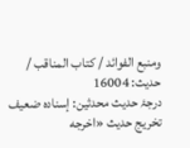ومنبع الفوائد / كتاب المناقب / حدیث: 16004
درجۂ حدیث محدثین: إسنادہ ضعیف
تخریج حدیث «اخرجه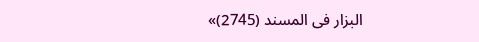البزار فى المسند (2745)»